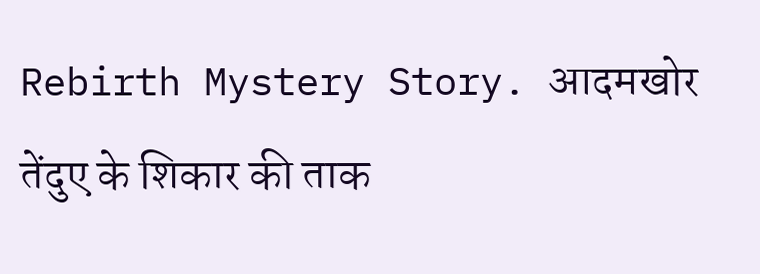Rebirth Mystery Story. आदमखोर तेंदुए के शिकार की ताक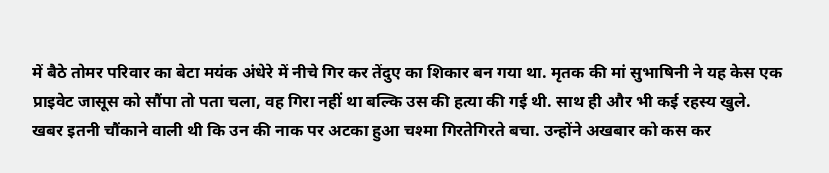में बैठे तोमर परिवार का बेटा मयंक अंधेरे में नीचे गिर कर तेंदुए का शिकार बन गया था. मृतक की मां सुभाषिनी ने यह केस एक प्राइवेट जासूस को सौंपा तो पता चला, वह गिरा नहीं था बल्कि उस की हत्या की गई थी. साथ ही और भी कई रहस्य खुले.
खबर इतनी चौंकाने वाली थी कि उन की नाक पर अटका हुआ चश्मा गिरतेगिरते बचा. उन्होंने अखबार को कस कर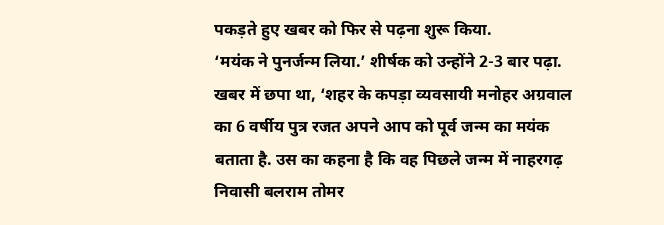पकड़ते हुए खबर को फिर से पढ़ना शुरू किया.
‘मयंक ने पुनर्जन्म लिया.’ शीर्षक को उन्होंने 2-3 बार पढ़ा. खबर में छपा था, ‘शहर के कपड़ा व्यवसायी मनोहर अग्रवाल का 6 वर्षीय पुत्र रजत अपने आप को पूर्व जन्म का मयंक बताता है. उस का कहना है कि वह पिछले जन्म में नाहरगढ़ निवासी बलराम तोमर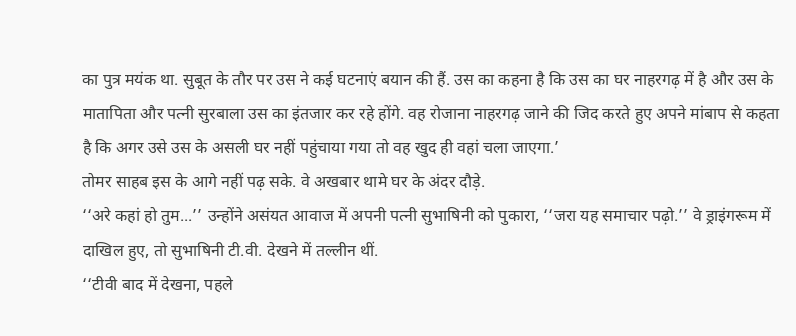का पुत्र मयंक था. सुबूत के तौर पर उस ने कई घटनाएं बयान की हैं. उस का कहना है कि उस का घर नाहरगढ़ में है और उस के मातापिता और पत्नी सुरबाला उस का इंतजार कर रहे होंगे. वह रोजाना नाहरगढ़ जाने की जिद करते हुए अपने मांबाप से कहता है कि अगर उसे उस के असली घर नहीं पहुंचाया गया तो वह खुद ही वहां चला जाएगा.’
तोमर साहब इस के आगे नहीं पढ़ सके. वे अखबार थामे घर के अंदर दौड़े.
‘‘अरे कहां हो तुम...’’ उन्होंने असंयत आवाज में अपनी पत्नी सुभाषिनी को पुकारा, ‘‘जरा यह समाचार पढ़ो.’’ वे ड्राइंगरूम में दाखिल हुए, तो सुभाषिनी टी.वी. देखने में तल्लीन थीं.
‘‘टीवी बाद में देखना, पहले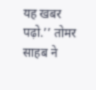यह खबर पढ़ो.’’ तोमर साहब ने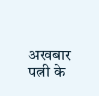अखबार पत्नी के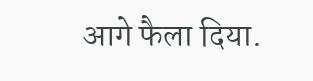आगे फैला दिया.